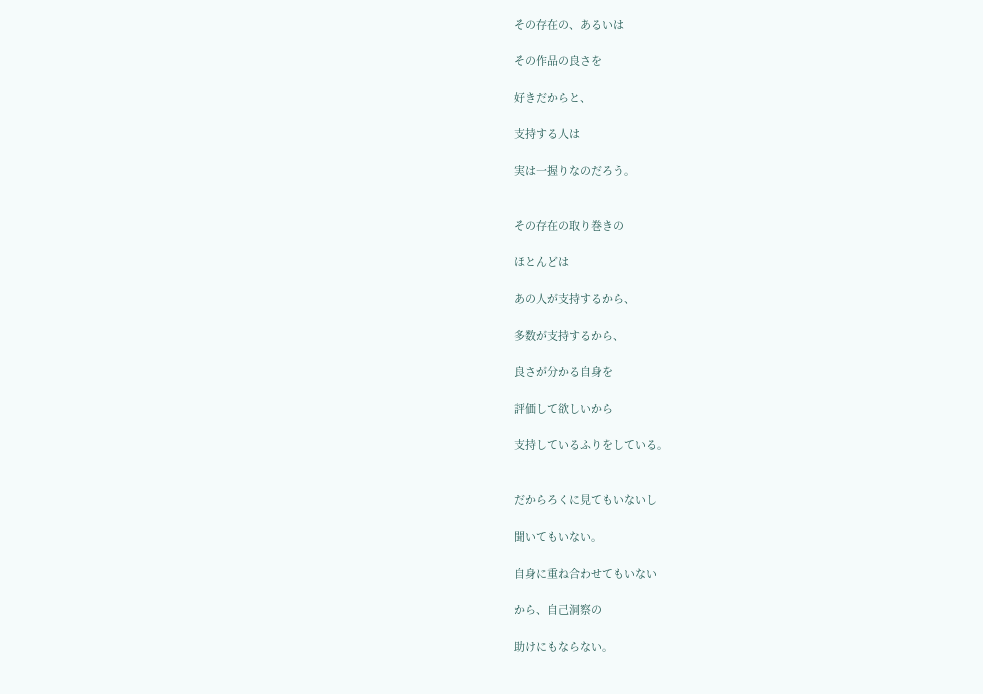その存在の、あるいは

その作品の良さを

好きだからと、

支持する人は

実は一握りなのだろう。


その存在の取り巻きの

ほとんどは

あの人が支持するから、

多数が支持するから、

良さが分かる自身を

評価して欲しいから

支持しているふりをしている。


だからろくに見てもいないし

聞いてもいない。

自身に重ね合わせてもいない

から、自己洞察の

助けにもならない。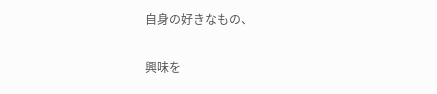自身の好きなもの、

興味を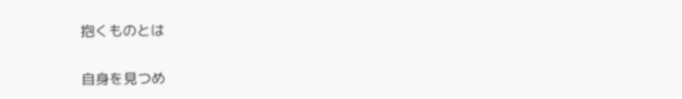抱くものとは

自身を見つめ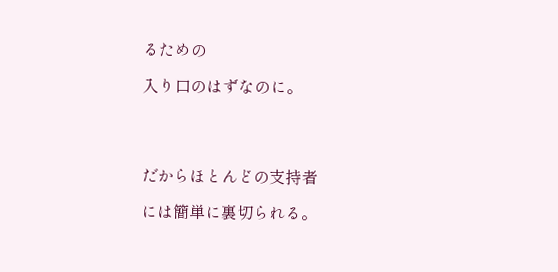るための

入り口のはずなのに。




だからほとんどの支持者

には簡単に裏切られる。